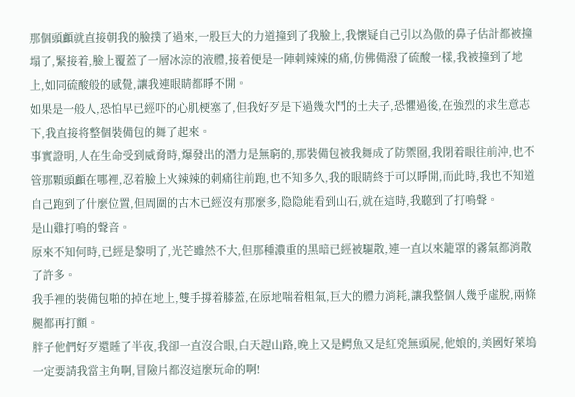那個頭顱就直接朝我的臉撲了過來,一股巨大的力道撞到了我臉上,我懷疑自己引以為傲的鼻子估計都被撞塌了,緊接着,臉上覆蓋了一層冰涼的液體,接着便是一陣刺辣辣的痛,仿佛備潑了硫酸一樣,我被撞到了地上,如同硫酸般的感覺,讓我連眼睛都睜不開。
如果是一般人,恐怕早已經吓的心肌梗塞了,但我好歹是下過幾次鬥的土夫子,恐懼過後,在強烈的求生意志下,我直接将整個裝備包的舞了起來。
事實證明,人在生命受到威脅時,爆發出的潛力是無窮的,那裝備包被我舞成了防禦圈,我閉着眼往前沖,也不管那顆頭顱在哪裡,忍着臉上火辣辣的刺痛往前跑,也不知多久,我的眼睛終于可以睜開,而此時,我也不知道自己跑到了什麼位置,但周圍的古木已經沒有那麼多,隐隐能看到山石,就在這時,我聽到了打鳴聲。
是山雞打鳴的聲音。
原來不知何時,已經是黎明了,光芒雖然不大,但那種濃重的黑暗已經被驅散,連一直以來籠罩的霧氣都消散了許多。
我手裡的裝備包啪的掉在地上,雙手撐着膝蓋,在原地喘着粗氣,巨大的體力消耗,讓我整個人幾乎虛脫,兩條腿都再打顫。
胖子他們好歹還睡了半夜,我卻一直沒合眼,白天趕山路,晚上又是鳄魚又是紅兇無頭屍,他娘的,美國好萊塢一定要請我當主角啊,冒險片都沒這麼玩命的啊!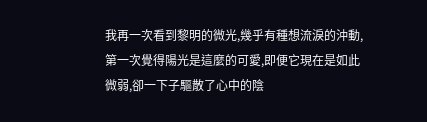我再一次看到黎明的微光,幾乎有種想流淚的沖動,第一次覺得陽光是這麼的可愛,即便它現在是如此微弱,卻一下子驅散了心中的陰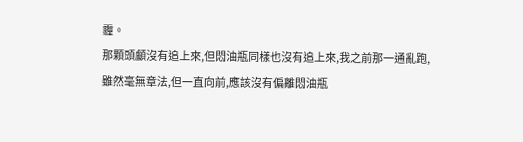霾。
那顆頭顱沒有追上來,但悶油瓶同樣也沒有追上來,我之前那一通亂跑,雖然毫無章法,但一直向前,應該沒有偏離悶油瓶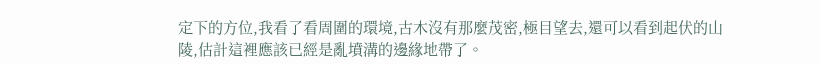定下的方位,我看了看周圍的環境,古木沒有那麼茂密,極目望去,還可以看到起伏的山陵,估計這裡應該已經是亂墳溝的邊緣地帶了。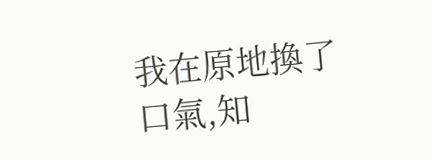我在原地換了口氣,知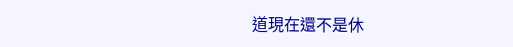道現在還不是休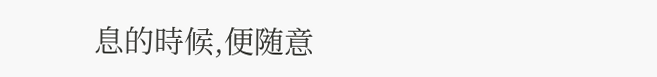息的時候,便随意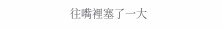往嘴裡塞了一大